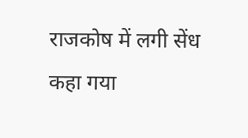राजकोष में लगी सेंध
कहा गया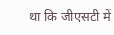था कि जीएसटी में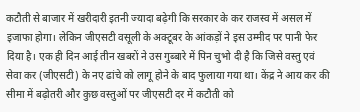कटौती से बाजार में खरीदारी इतनी ज्यादा बढ़ेगी कि सरकार के कर राजस्व में असल में इजाफा होगा। लेकिन जीएसटी वसूली के अक्टूबर के आंकड़ों ने इस उम्मीद पर पानी फेर दिया है। एक ही दिन आई तीन खबरों ने उस गुब्बारे में पिन चुभो दी है कि जिसे वस्तु एवं सेवा कर (जीएसटी) के नए ढांचे को लागू होने के बाद फुलाया गया था। केंद्र ने आय कर की सीमा में बढ़ोतरी और कुछ वस्तुओं पर जीएसटी दर में कटौती को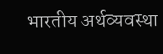भारतीय अर्थव्यवस्था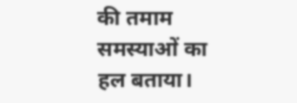की तमाम समस्याओं का हल बताया।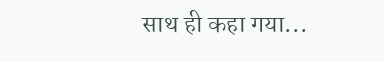साथ ही कहा गया...